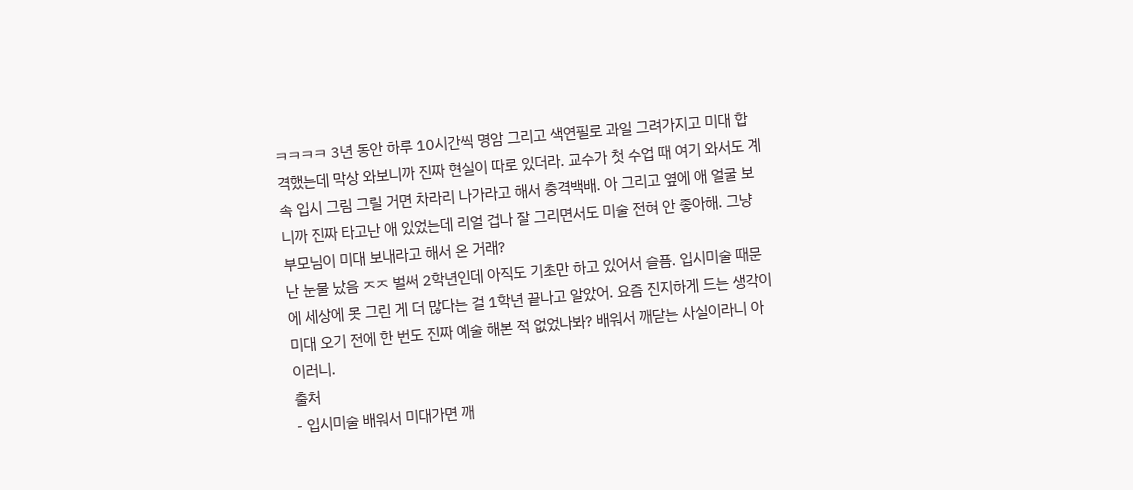ㅋㅋㅋㅋ 3년 동안 하루 10시간씩 명암 그리고 색연필로 과일 그려가지고 미대 합격했는데 막상 와보니까 진짜 현실이 따로 있더라. 교수가 첫 수업 때 여기 와서도 계속 입시 그림 그릴 거면 차라리 나가라고 해서 충격백배. 아 그리고 옆에 애 얼굴 보니까 진짜 타고난 애 있었는데 리얼 겁나 잘 그리면서도 미술 전혀 안 좋아해. 그냥 부모님이 미대 보내라고 해서 온 거래?
난 눈물 났음 ㅈㅈ 벌써 2학년인데 아직도 기초만 하고 있어서 슬픔. 입시미술 때문에 세상에 못 그린 게 더 많다는 걸 1학년 끝나고 알았어. 요즘 진지하게 드는 생각이 미대 오기 전에 한 번도 진짜 예술 해본 적 없었나봐? 배워서 깨닫는 사실이라니 아이러니.
출처
- 입시미술 배워서 미대가면 깨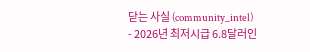닫는 사실 (community_intel)
- 2026년 최저시급 6.8달러인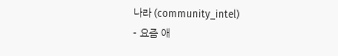나라 (community_intel)
- 요즘 애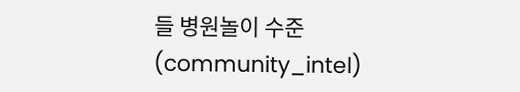들 병원놀이 수준 (community_intel)